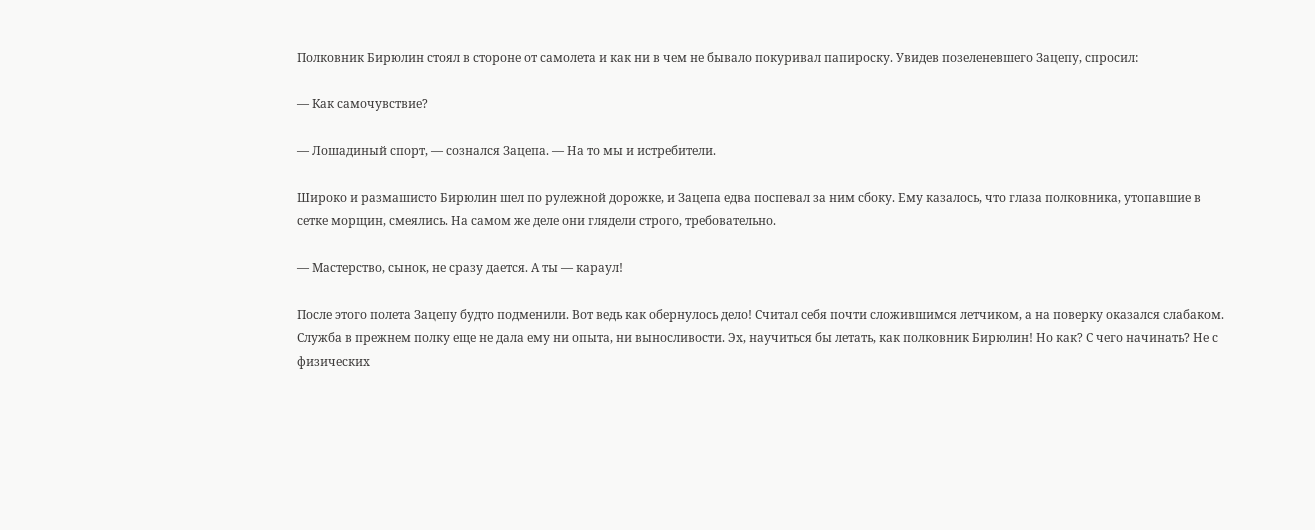Полковник Бирюлин стоял в стороне от самолета и как ни в чем не бывало покуривал папироску. Увидев позеленевшего Зацепу, спросил:

— Как самочувствие?

— Лошадиный спорт, — сознался Зацепа. — На то мы и истребители.

Широко и размашисто Бирюлин шел по рулежной дорожке, и Зацепа едва поспевал за ним сбоку. Ему казалось, что глаза полковника, утопавшие в сетке морщин, смеялись. На самом же деле они глядели строго, требовательно.

— Мастерство, сынок, не сразу дается. А ты — караул!

После этого полета Зацепу будто подменили. Вот ведь как обернулось дело! Считал себя почти сложившимся летчиком, а на поверку оказался слабаком. Служба в прежнем полку еще не дала ему ни опыта, ни выносливости. Эх, научиться бы летать, как полковник Бирюлин! Но как? С чего начинать? Не с физических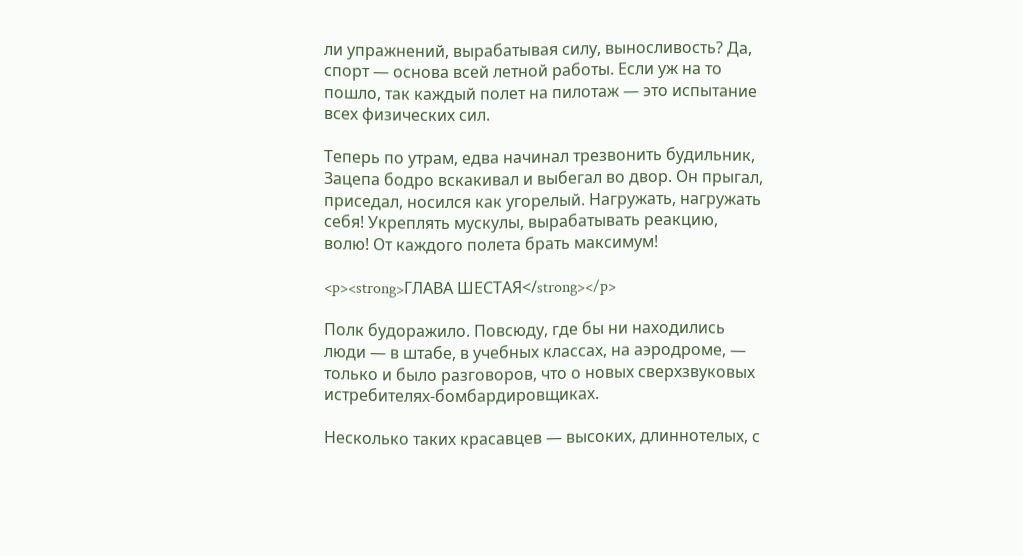ли упражнений, вырабатывая силу, выносливость? Да, спорт — основа всей летной работы. Если уж на то пошло, так каждый полет на пилотаж — это испытание всех физических сил.

Теперь по утрам, едва начинал трезвонить будильник, Зацепа бодро вскакивал и выбегал во двор. Он прыгал, приседал, носился как угорелый. Нагружать, нагружать себя! Укреплять мускулы, вырабатывать реакцию, волю! От каждого полета брать максимум!

<p><strong>ГЛАВА ШЕСТАЯ</strong></p>

Полк будоражило. Повсюду, где бы ни находились люди — в штабе, в учебных классах, на аэродроме, — только и было разговоров, что о новых сверхзвуковых истребителях-бомбардировщиках.

Несколько таких красавцев — высоких, длиннотелых, с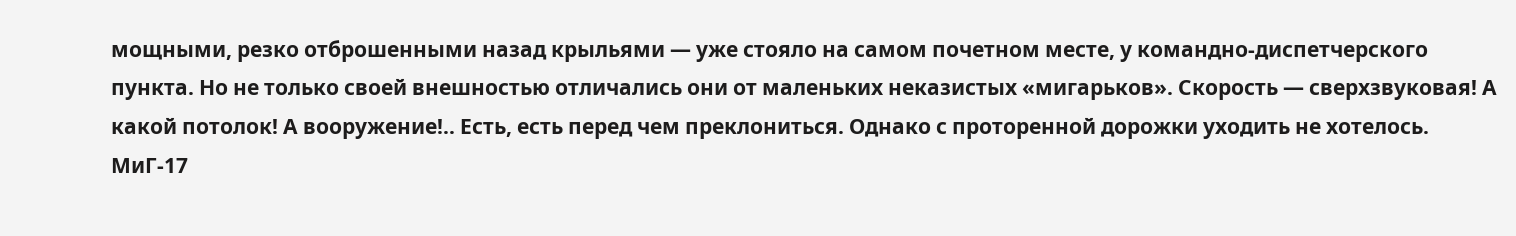мощными, резко отброшенными назад крыльями — уже стояло на самом почетном месте, у командно-диспетчерского пункта. Но не только своей внешностью отличались они от маленьких неказистых «мигарьков». Скорость — сверхзвуковая! А какой потолок! А вооружение!.. Есть, есть перед чем преклониться. Однако с проторенной дорожки уходить не хотелось. МиГ-17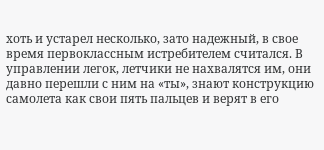хоть и устарел несколько, зато надежный, в свое время первоклассным истребителем считался. В управлении легок, летчики не нахвалятся им, они давно перешли с ним на «ты», знают конструкцию самолета как свои пять пальцев и верят в его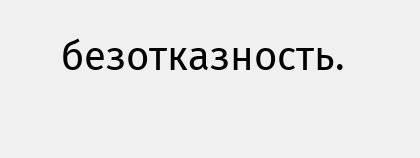безотказность.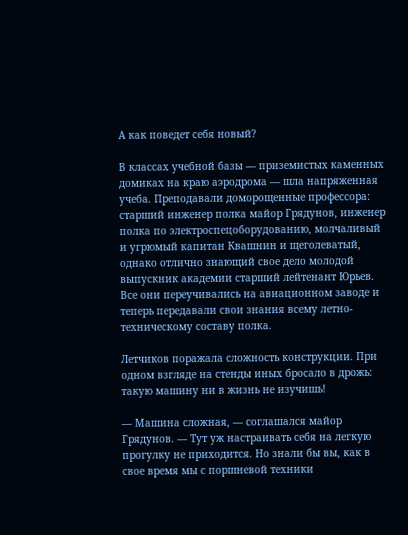А как поведет себя новый?

В классах учебной базы — приземистых каменных домиках на краю аэродрома — шла напряженная учеба. Преподавали доморощенные профессора: старший инженер полка майор Грядунов, инженер полка по электроспецоборудованию, молчаливый и угрюмый капитан Квашнин и щеголеватый, однако отлично знающий свое дело молодой выпускник академии старший лейтенант Юрьев. Все они переучивались на авиационном заводе и теперь передавали свои знания всему летно-техническому составу полка.

Летчиков поражала сложность конструкции. При одном взгляде на стенды иных бросало в дрожь: такую машину ни в жизнь не изучишь!

— Машина сложная, — соглашался майор Грядунов. — Тут уж настраивать себя на легкую прогулку не приходится. Но знали бы вы, как в свое время мы с поршневой техники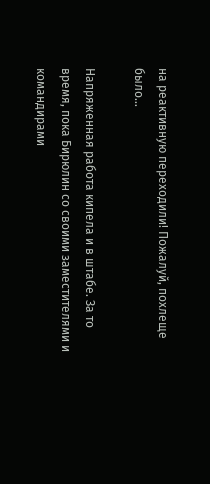на реактивную переходили! Пожалуй, похлеще было…

Напряженная работа кипела и в штабе. За то время, пока Бирюлин со своими заместителями и командирами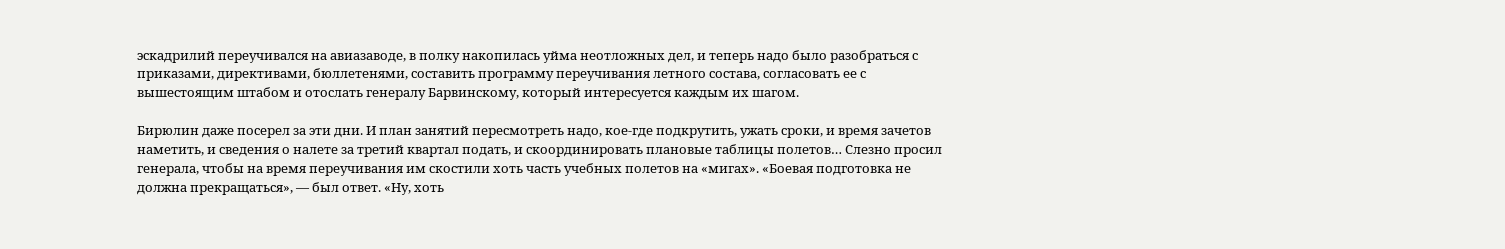эскадрилий переучивался на авиазаводе, в полку накопилась уйма неотложных дел, и теперь надо было разобраться с приказами, директивами, бюллетенями, составить программу переучивания летного состава, согласовать ее с вышестоящим штабом и отослать генералу Барвинскому, который интересуется каждым их шагом.

Бирюлин даже посерел за эти дни. И план занятий пересмотреть надо, кое-где подкрутить, ужать сроки, и время зачетов наметить, и сведения о налете за третий квартал подать, и скоординировать плановые таблицы полетов… Слезно просил генерала, чтобы на время переучивания им скостили хоть часть учебных полетов на «мигах». «Боевая подготовка не должна прекращаться», — был ответ. «Ну, хоть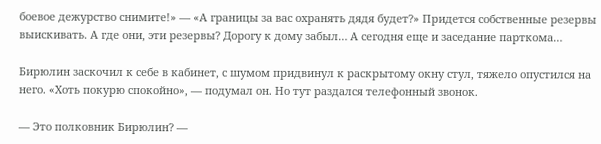боевое дежурство снимите!» — «А границы за вас охранять дядя будет?» Придется собственные резервы выискивать. А где они, эти резервы? Дорогу к дому забыл… А сегодня еще и заседание парткома…

Бирюлин заскочил к себе в кабинет, с шумом придвинул к раскрытому окну стул, тяжело опустился на него. «Хоть покурю спокойно», — подумал он. Но тут раздался телефонный звонок.

— Это полковник Бирюлин? —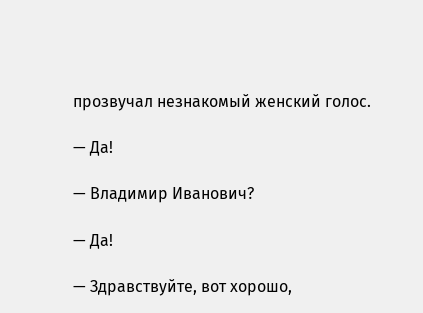прозвучал незнакомый женский голос.

— Да!

— Владимир Иванович?

— Да!

— Здравствуйте, вот хорошо,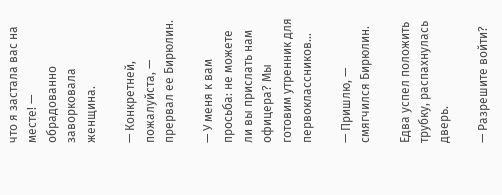что я застала вас на месте! — обрадованно заворковала женщина.

— Конкретней, пожалуйста, — прервал ее Бирюлин.

— У меня к вам просьба: не можете ли вы прислать нам офицера? Мы готовим утренник для первоклассников…

— Пришлю, — смягчился Бирюлин.

Едва успел положить трубку, распахнулась дверь.

— Разрешите войти?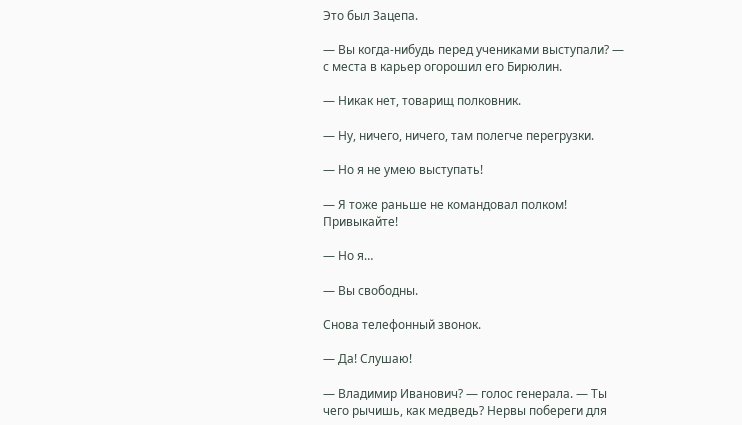Это был Зацепа.

— Вы когда-нибудь перед учениками выступали? — с места в карьер огорошил его Бирюлин.

— Никак нет, товарищ полковник.

— Ну, ничего, ничего, там полегче перегрузки.

— Но я не умею выступать!

— Я тоже раньше не командовал полком! Привыкайте!

— Но я…

— Вы свободны.

Снова телефонный звонок.

— Да! Слушаю!

— Владимир Иванович? — голос генерала. — Ты чего рычишь, как медведь? Нервы побереги для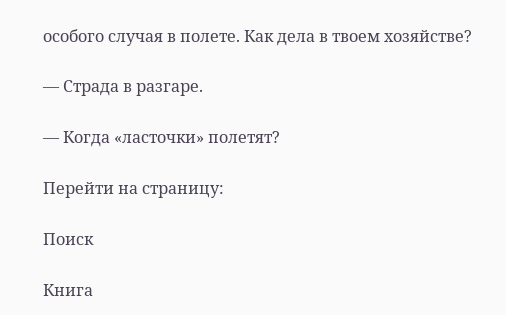особого случая в полете. Как дела в твоем хозяйстве?

— Страда в разгаре.

— Когда «ласточки» полетят?

Перейти на страницу:

Поиск

Книга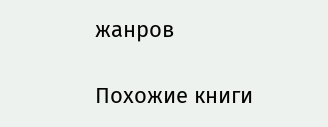жанров

Похожие книги